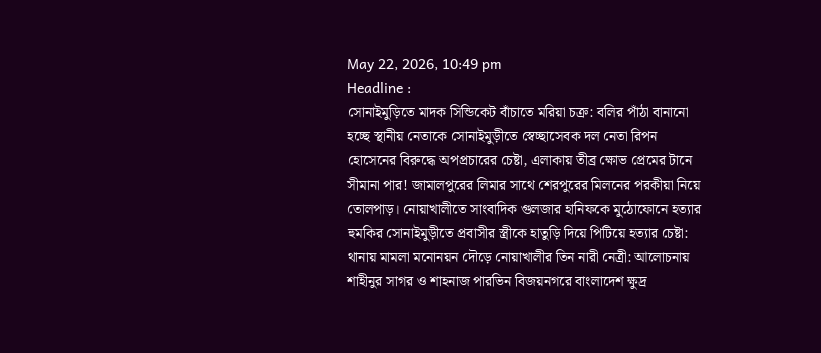May 22, 2026, 10:49 pm
Headline :
সোনাইমুড়িতে মাদক সিন্ডিকেট বাঁচাতে মরিয়া চক্র: বলির পাঁঠা বানানো হচ্ছে স্থানীয় নেতাকে সোনাইমুড়ীতে স্বেচ্ছাসেবক দল নেতা রিপন হোসেনের বিরুদ্ধে অপপ্রচারের চেষ্টা, এলাকায় তীব্র ক্ষোভ প্রেমের টানে সীমানা পার! জামালপুরের লিমার সাথে শেরপুরের মিলনের পরকীয়া নিয়ে তোলপাড়। নোয়াখালীতে সাংবাদিক গুলজার হানিফকে মুঠোফোনে হত্যার হুমকির সোনাইমুড়ীতে প্রবাসীর স্ত্রীকে হাতুড়ি দিয়ে পিটিয়ে হত্যার চেষ্টা: থানায় মামলা মনোনয়ন দৌড়ে নোয়াখালীর তিন নারী নেত্রী: আলোচনায় শাহীনুর সাগর ও শাহনাজ পারভিন বিজয়নগরে বাংলাদেশ ক্ষুদ্র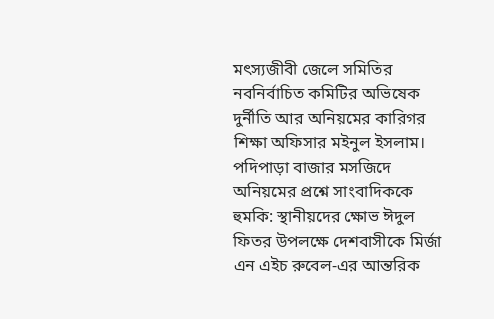মৎস্যজীবী জেলে সমিতির নবনির্বাচিত কমিটির অভিষেক দুর্নীতি আর অনিয়মের কারিগর শিক্ষা অফিসার মইনুল ইসলাম। পদিপাড়া বাজার মসজিদে অনিয়মের প্রশ্নে সাংবাদিককে হুমকি: স্থানীয়দের ক্ষোভ ঈদুল ফিতর উপলক্ষে দেশবাসীকে মির্জা এন এইচ রুবেল-এর আন্তরিক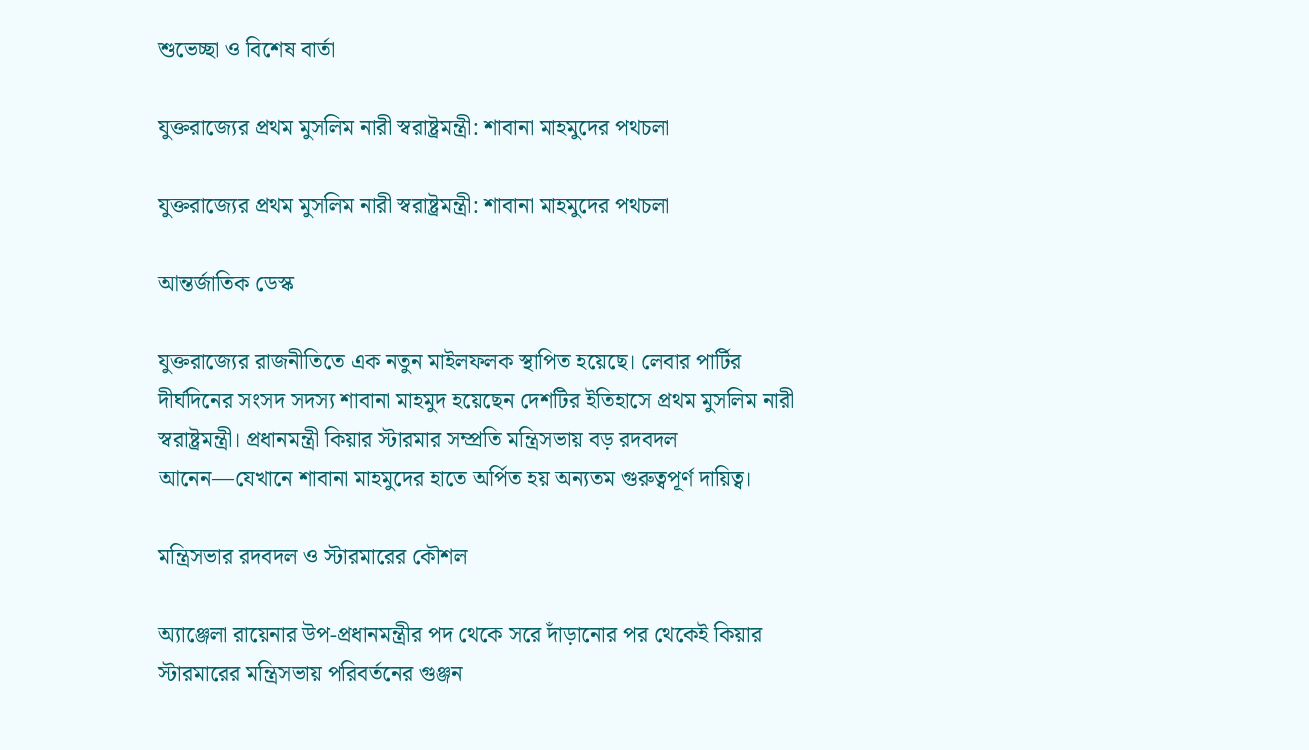শুভেচ্ছা ও বিশেষ বার্তা

যুক্তরাজ্যের প্রথম মুসলিম নারী স্বরাষ্ট্রমন্ত্রী: শাবানা মাহমুদের পথচলা

যুক্তরাজ্যের প্রথম মুসলিম নারী স্বরাষ্ট্রমন্ত্রী: শাবানা মাহমুদের পথচলা

আন্তর্জাতিক ডেস্ক

যুক্তরাজ্যের রাজনীতিতে এক নতুন মাইলফলক স্থাপিত হয়েছে। লেবার পার্টির দীর্ঘদিনের সংসদ সদস্য শাবানা মাহমুদ হয়েছেন দেশটির ইতিহাসে প্রথম মুসলিম নারী স্বরাষ্ট্রমন্ত্রী। প্রধানমন্ত্রী কিয়ার স্টারমার সম্প্রতি মন্ত্রিসভায় বড় রদবদল আনেন—যেখানে শাবানা মাহমুদের হাতে অর্পিত হয় অন্যতম গুরুত্বপূর্ণ দায়িত্ব।

মন্ত্রিসভার রদবদল ও স্টারমারের কৌশল

অ্যাঞ্জেলা রায়েনার উপ-প্রধানমন্ত্রীর পদ থেকে সরে দাঁড়ানোর পর থেকেই কিয়ার স্টারমারের মন্ত্রিসভায় পরিবর্তনের গুঞ্জন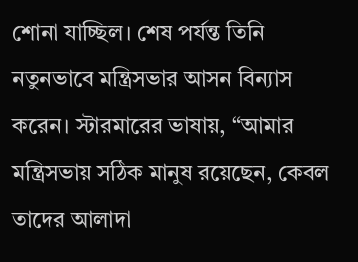শোনা যাচ্ছিল। শেষ পর্যন্ত তিনি নতুনভাবে মন্ত্রিসভার আসন বিন্যাস করেন। স্টারমারের ভাষায়, “আমার মন্ত্রিসভায় সঠিক মানুষ রয়েছেন, কেবল তাদের আলাদা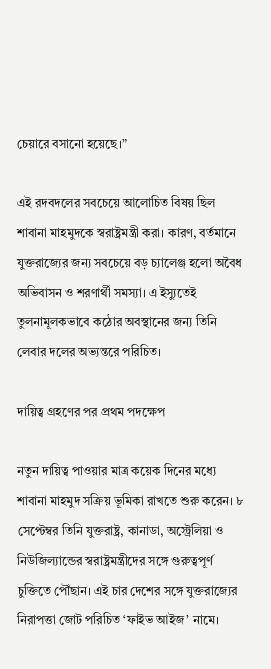চেয়ারে বসানো হয়েছে।”

এই রদবদলের সবচেয়ে আলোচিত বিষয় ছিল শাবানা মাহমুদকে স্বরাষ্ট্রমন্ত্রী করা। কারণ, বর্তমানে যুক্তরাজ্যের জন্য সবচেয়ে বড় চ্যালেঞ্জ হলো অবৈধ অভিবাসন ও শরণার্থী সমস্যা। এ ইস্যুতেই তুলনামূলকভাবে কঠোর অবস্থানের জন্য তিনি লেবার দলের অভ্যন্তরে পরিচিত।

দায়িত্ব গ্রহণের পর প্রথম পদক্ষেপ

নতুন দায়িত্ব পাওয়ার মাত্র কয়েক দিনের মধ্যে শাবানা মাহমুদ সক্রিয় ভূমিকা রাখতে শুরু করেন। ৮ সেপ্টেম্বর তিনি যুক্তরাষ্ট্র, কানাডা, অস্ট্রেলিয়া ও নিউজিল্যান্ডের স্বরাষ্ট্রমন্ত্রীদের সঙ্গে গুরুত্বপূর্ণ চুক্তিতে পৌঁছান। এই চার দেশের সঙ্গে যুক্তরাজ্যের নিরাপত্তা জোট পরিচিত ‘ফাইভ আইজ’ নামে।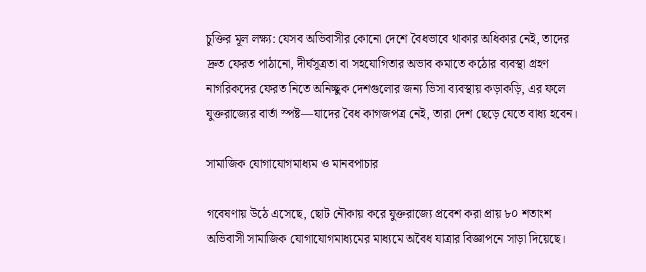চুক্তির মূল লক্ষ্য: যেসব অভিবাসীর কোনো দেশে বৈধভাবে থাকার অধিকার নেই, তাদের দ্রুত ফেরত পাঠানো, দীর্ঘসূত্রতা বা সহযোগিতার অভাব কমাতে কঠোর ব্যবস্থা গ্রহণ নাগরিকদের ফেরত নিতে অনিচ্ছুক দেশগুলোর জন্য ভিসা ব্যবস্থায় কড়াকড়ি, এর ফলে যুক্তরাজ্যের বার্তা স্পষ্ট—যাদের বৈধ কাগজপত্র নেই, তারা দেশ ছেড়ে যেতে বাধ্য হবেন।

সামাজিক যোগাযোগমাধ্যম ও মানবপাচার

গবেষণায় উঠে এসেছে, ছোট নৌকায় করে যুক্তরাজ্যে প্রবেশ করা প্রায় ৮০ শতাংশ অভিবাসী সামাজিক যোগাযোগমাধ্যমের মাধ্যমে অবৈধ যাত্রার বিজ্ঞাপনে সাড়া দিয়েছে।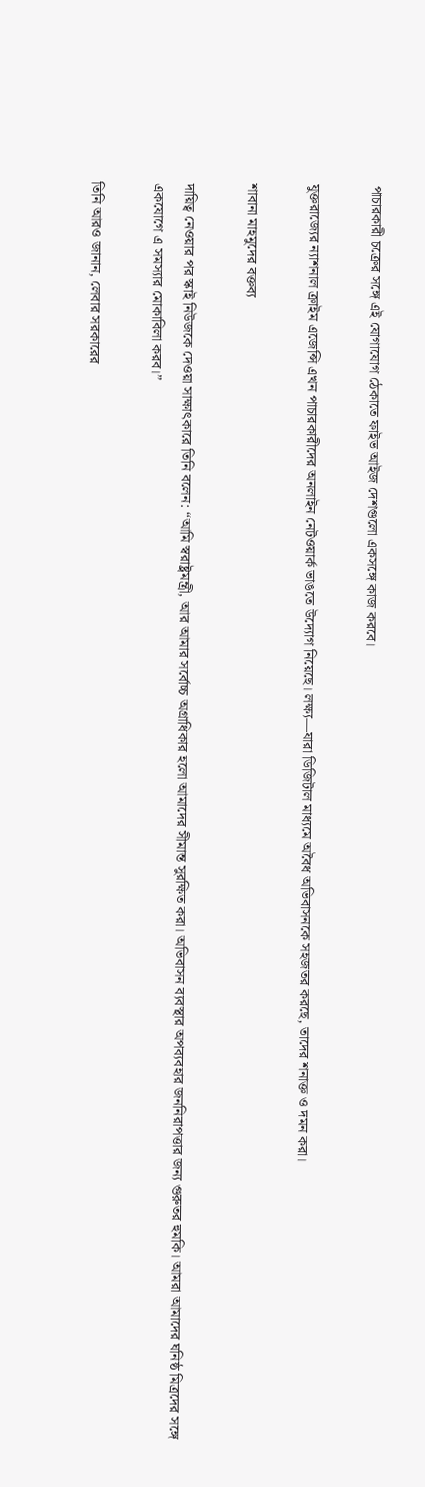পাচারকারী চক্রের সঙ্গে এই যোগাযোগ ঠেকাতে ফাইভ আইজ দেশগুলো একসঙ্গে কাজ করবে।

যুক্তরাজ্যের ন্যাশনাল ক্রাইম এজেন্সি এখন পাচারকারীদের অনলাইন নেটওয়ার্ক ভাঙতে উদ্যোগ নিয়েছে। লক্ষ্য—যারা ডিজিটাল মাধ্যমে অবৈধ অভিবাসনকে সহজতর করছে, তাদের শনাক্ত ও দমন করা।

শাবানা মাহমুদের বক্তব্য

দায়িত্ব নেওয়ার পর স্কাই নিউজকে দেওয়া সাক্ষাৎকারে তিনি বলেন: “আমি স্বরাষ্ট্রমন্ত্রী, আর আমার সর্বোচ্চ অগ্রাধিকার হলো আমাদের সীমান্ত সুরক্ষিত করা। অভিবাসন ব্যবস্থার অপব্যবহার জননিরাপত্তার জন্য গুরুতর হুমকি। আমরা আমাদের ঘনিষ্ঠ মিত্রদের সঙ্গে একযোগে এ সমস্যার মোকাবিলা করব।”

তিনি আরও জানান, লেবার সরকারের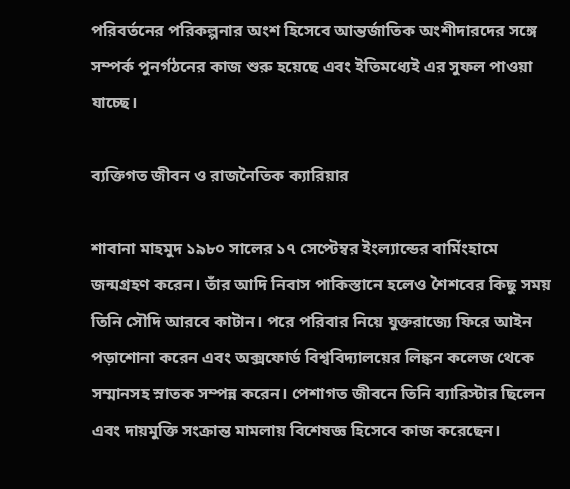পরিবর্তনের পরিকল্পনার অংশ হিসেবে আন্তর্জাতিক অংশীদারদের সঙ্গে সম্পর্ক পুনর্গঠনের কাজ শুরু হয়েছে এবং ইতিমধ্যেই এর সুফল পাওয়া যাচ্ছে।

ব্যক্তিগত জীবন ও রাজনৈতিক ক্যারিয়ার

শাবানা মাহমুদ ১৯৮০ সালের ১৭ সেপ্টেম্বর ইংল্যান্ডের বার্মিংহামে জন্মগ্রহণ করেন। তাঁর আদি নিবাস পাকিস্তানে হলেও শৈশবের কিছু সময় তিনি সৌদি আরবে কাটান। পরে পরিবার নিয়ে যুক্তরাজ্যে ফিরে আইন পড়াশোনা করেন এবং অক্সফোর্ড বিশ্ববিদ্যালয়ের লিঙ্কন কলেজ থেকে সম্মানসহ স্নাতক সম্পন্ন করেন। পেশাগত জীবনে তিনি ব্যারিস্টার ছিলেন এবং দায়মুক্তি সংক্রান্ত মামলায় বিশেষজ্ঞ হিসেবে কাজ করেছেন।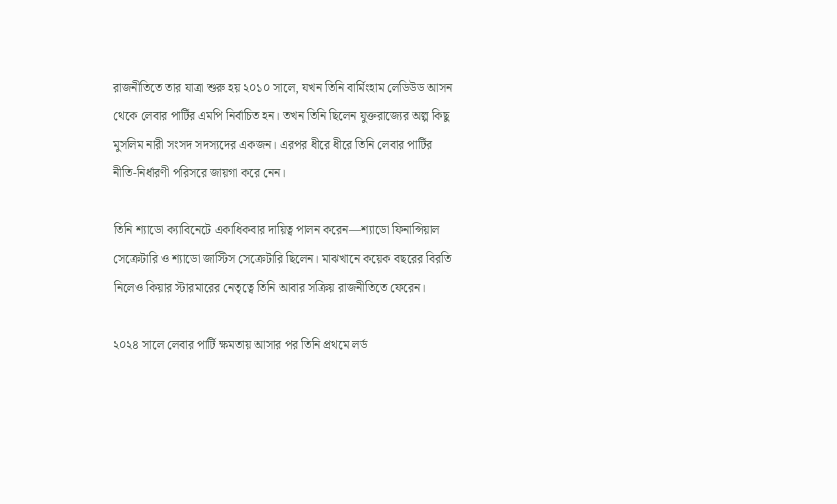রাজনীতিতে তার যাত্রা শুরু হয় ২০১০ সালে, যখন তিনি বার্মিংহাম লেডিউড আসন থেকে লেবার পার্টির এমপি নির্বাচিত হন। তখন তিনি ছিলেন যুক্তরাজ্যের অল্প কিছু মুসলিম নারী সংসদ সদস্যদের একজন। এরপর ধীরে ধীরে তিনি লেবার পার্টির নীতি-নির্ধারণী পরিসরে জায়গা করে নেন।

তিনি শ্যাডো ক্যাবিনেটে একাধিকবার দায়িত্ব পালন করেন—শ্যাডো ফিনান্সিয়াল সেক্রেটারি ও শ্যাডো জাস্টিস সেক্রেটারি ছিলেন। মাঝখানে কয়েক বছরের বিরতি নিলেও কিয়ার স্টারমারের নেতৃত্বে তিনি আবার সক্রিয় রাজনীতিতে ফেরেন।

২০২৪ সালে লেবার পার্টি ক্ষমতায় আসার পর তিনি প্রথমে লর্ড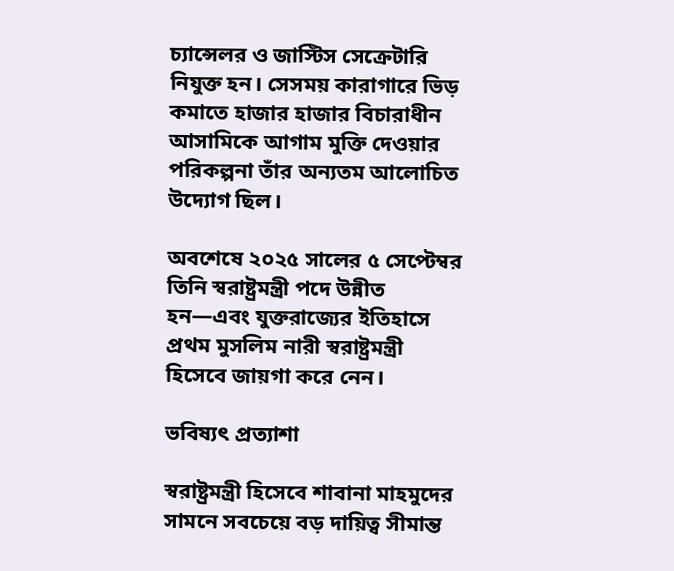চ্যান্সেলর ও জাস্টিস সেক্রেটারি নিযুক্ত হন। সেসময় কারাগারে ভিড় কমাতে হাজার হাজার বিচারাধীন আসামিকে আগাম মুক্তি দেওয়ার পরিকল্পনা তাঁর অন্যতম আলোচিত উদ্যোগ ছিল।

অবশেষে ২০২৫ সালের ৫ সেপ্টেম্বর তিনি স্বরাষ্ট্রমন্ত্রী পদে উন্নীত হন—এবং যুক্তরাজ্যের ইতিহাসে প্রথম মুসলিম নারী স্বরাষ্ট্রমন্ত্রী হিসেবে জায়গা করে নেন।

ভবিষ্যৎ প্রত্যাশা

স্বরাষ্ট্রমন্ত্রী হিসেবে শাবানা মাহমুদের সামনে সবচেয়ে বড় দায়িত্ব সীমান্ত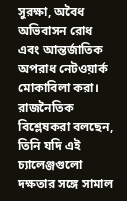সুরক্ষা, অবৈধ অভিবাসন রোধ এবং আন্তর্জাতিক অপরাধ নেটওয়ার্ক মোকাবিলা করা। রাজনৈতিক বিশ্লেষকরা বলছেন, তিনি যদি এই চ্যালেঞ্জগুলো দক্ষতার সঙ্গে সামাল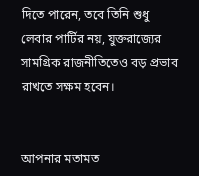দিতে পারেন, তবে তিনি শুধু লেবার পার্টির নয়, যুক্তরাজ্যের সামগ্রিক রাজনীতিতেও বড় প্রভাব রাখতে সক্ষম হবেন।


আপনার মতামত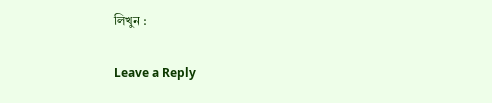লিখুন :

Leave a Reply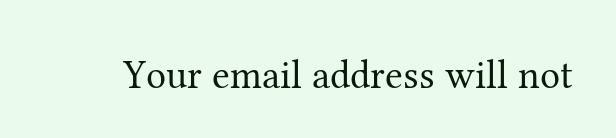Your email address will not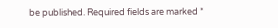be published. Required fields are marked *